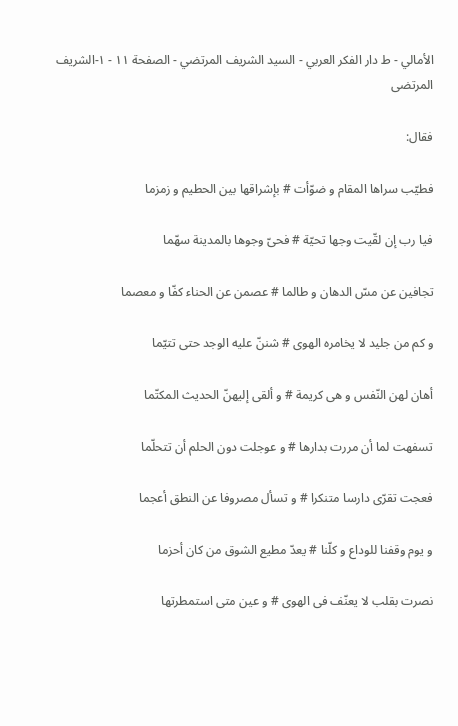الأمالي - ط دار الفكر العربي - السيد الشريف المرتضي - الصفحة ١١ - ١-الشريف المرتضى

فقال:

فطيّب سراها المقام و ضوّأت # بإشراقها بين الحطيم و زمزما

فيا رب إن لقّيت وجها تحيّة # فحىّ وجوها بالمدينة سهّما

تجافين عن مسّ الدهان و طالما # عصمن عن الحناء كفّا و معصما

و كم من جليد لا يخامره الهوى # شننّ عليه الوجد حتى تتيّما

أهان لهن النّفس و هى كريمة # و ألقى إليهنّ الحديث المكتّما

تسفهت لما أن مررت بدارها # و عوجلت دون الحلم أن تتحلّما

فعجت تقرّى دارسا متنكرا # و تسأل مصروفا عن النطق أعجما

و يوم وقفنا للوداع و كلّنا # يعدّ مطيع الشوق من كان أحزما

نصرت بقلب لا يعنّف فى الهوى # و عين متى استمطرتها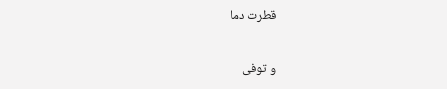قطرت دما

و توفى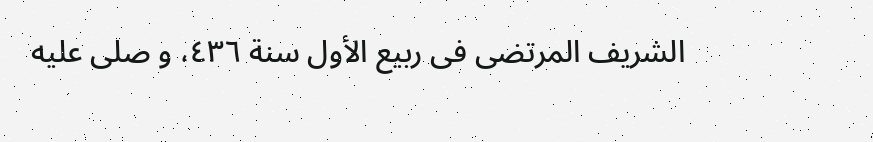الشريف المرتضى فى ربيع الأول سنة ٤٣٦، و صلى عليه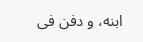ابنه، و دفن فى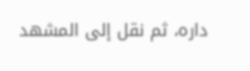داره، ثم نقل إلى المشهد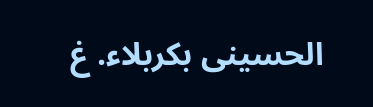الحسينى بكربلاء. غ